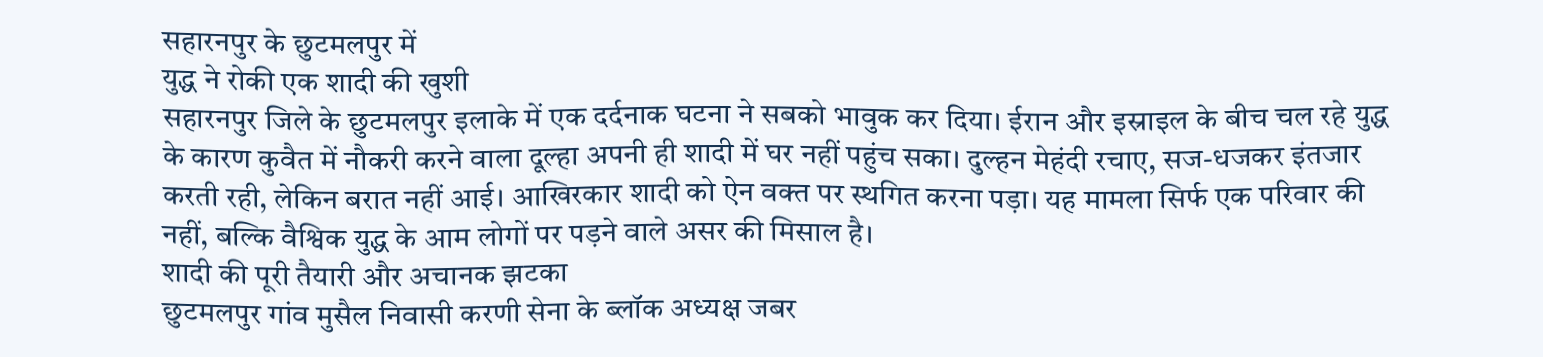सहारनपुर के छुटमलपुर में
युद्ध ने रोकी एक शादी की खुशी
सहारनपुर जिले के छुटमलपुर इलाके में एक दर्दनाक घटना ने सबको भावुक कर दिया। ईरान और इस्राइल के बीच चल रहे युद्ध के कारण कुवैत में नौकरी करने वाला दूल्हा अपनी ही शादी में घर नहीं पहुंच सका। दुल्हन मेहंदी रचाए, सज-धजकर इंतजार करती रही, लेकिन बरात नहीं आई। आखिरकार शादी को ऐन वक्त पर स्थगित करना पड़ा। यह मामला सिर्फ एक परिवार की नहीं, बल्कि वैश्विक युद्ध के आम लोगों पर पड़ने वाले असर की मिसाल है।
शादी की पूरी तैयारी और अचानक झटका
छुटमलपुर गांव मुसैल निवासी करणी सेना के ब्लॉक अध्यक्ष जबर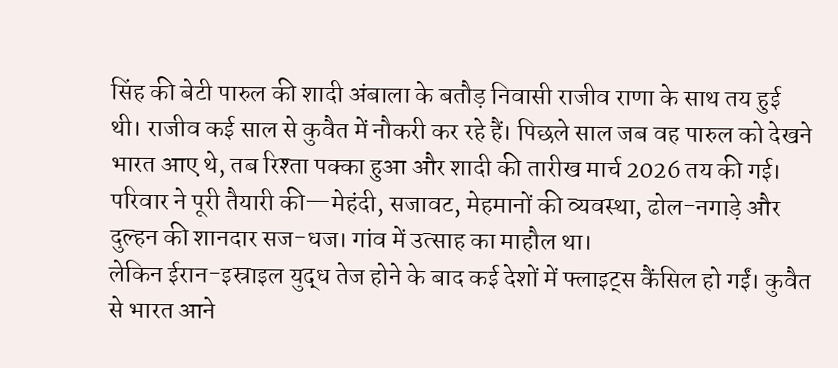सिंह की बेटी पारुल की शादी अंबाला के बतौड़ निवासी राजीव राणा के साथ तय हुई थी। राजीव कई साल से कुवैत में नौकरी कर रहे हैं। पिछले साल जब वह पारुल को देखने भारत आए थे, तब रिश्ता पक्का हुआ और शादी की तारीख मार्च 2026 तय की गई। परिवार ने पूरी तैयारी की—मेहंदी, सजावट, मेहमानों की व्यवस्था, ढोल-नगाड़े और दुल्हन की शानदार सज-धज। गांव में उत्साह का माहौल था।
लेकिन ईरान-इस्राइल युद्ध तेज होने के बाद कई देशों में फ्लाइट्स कैंसिल हो गईं। कुवैत से भारत आने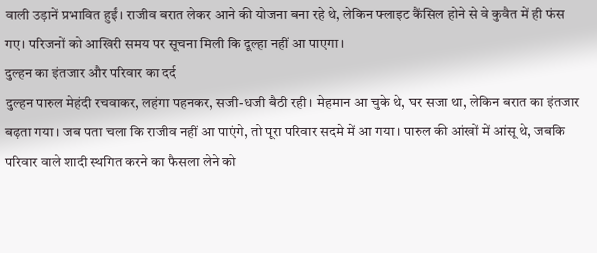वाली उड़ानें प्रभावित हुईं। राजीव बरात लेकर आने की योजना बना रहे थे, लेकिन फ्लाइट कैंसिल होने से वे कुवैत में ही फंस गए। परिजनों को आखिरी समय पर सूचना मिली कि दूल्हा नहीं आ पाएगा।
दुल्हन का इंतजार और परिवार का दर्द
दुल्हन पारुल मेहंदी रचवाकर, लहंगा पहनकर, सजी-धजी बैठी रही। मेहमान आ चुके थे, घर सजा था, लेकिन बरात का इंतजार बढ़ता गया। जब पता चला कि राजीव नहीं आ पाएंगे, तो पूरा परिवार सदमे में आ गया। पारुल की आंखों में आंसू थे, जबकि परिवार वाले शादी स्थगित करने का फैसला लेने को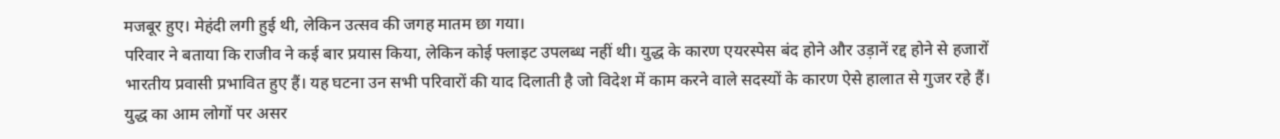मजबूर हुए। मेहंदी लगी हुई थी, लेकिन उत्सव की जगह मातम छा गया।
परिवार ने बताया कि राजीव ने कई बार प्रयास किया, लेकिन कोई फ्लाइट उपलब्ध नहीं थी। युद्ध के कारण एयरस्पेस बंद होने और उड़ानें रद्द होने से हजारों भारतीय प्रवासी प्रभावित हुए हैं। यह घटना उन सभी परिवारों की याद दिलाती है जो विदेश में काम करने वाले सदस्यों के कारण ऐसे हालात से गुजर रहे हैं।
युद्ध का आम लोगों पर असर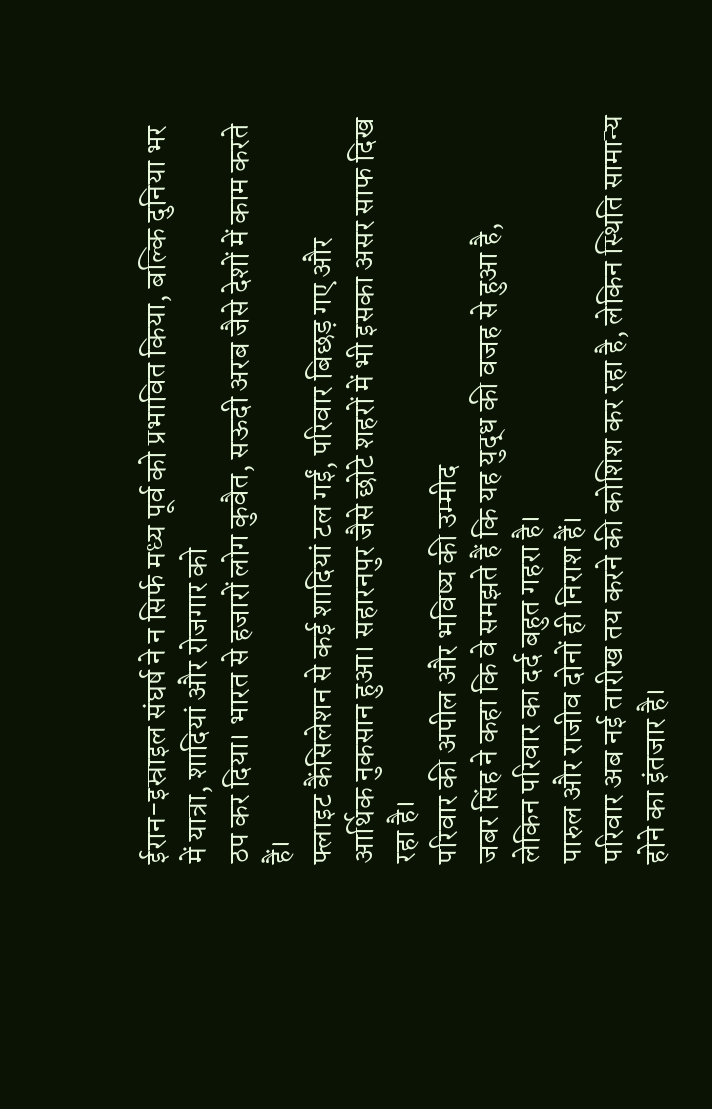ईरान-इस्राइल संघर्ष ने न सिर्फ मध्य पूर्व को प्रभावित किया, बल्कि दुनिया भर में यात्रा, शादियां और रोजगार को
ठप कर दिया। भारत से हजारों लोग कुवैत, सऊदी अरब जैसे देशों में काम करते हैं।
फ्लाइट कैंसिलेशन से कई शादियां टल गईं, परिवार बिछड़ गए और
आर्थिक नुकसान हुआ। सहारनपुर जैसे छोटे शहरों में भी इसका असर साफ दिख रहा है।
परिवार की अपील और भविष्य की उम्मीद
जबर सिंह ने कहा कि वे समझते हैं कि यह युद्ध की वजह से हुआ है,
लेकिन परिवार का दर्द बहुत गहरा है।
पारुल और राजीव दोनों ही निराश हैं।
परिवार अब नई तारीख तय करने की कोशिश कर रहा है, लेकिन स्थिति सामान्य होने का इंतजार है।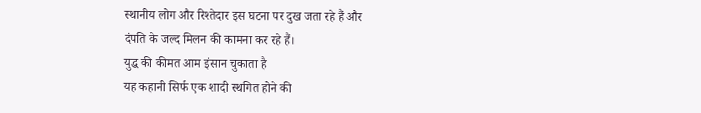स्थानीय लोग और रिश्तेदार इस घटना पर दुख जता रहे हैं और
दंपति के जल्द मिलन की कामना कर रहे हैं।
युद्ध की कीमत आम इंसान चुकाता है
यह कहानी सिर्फ एक शादी स्थगित होने की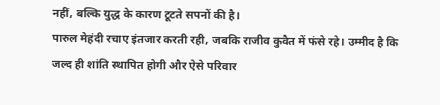नहीं, बल्कि युद्ध के कारण टूटते सपनों की है।
पारुल मेहंदी रचाए इंतजार करती रही, जबकि राजीव कुवैत में फंसे रहे। उम्मीद है कि
जल्द ही शांति स्थापित होगी और ऐसे परिवार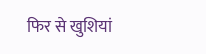फिर से खुशियां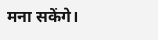मना सकेंगे।